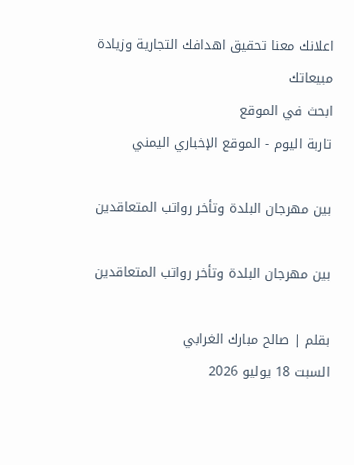اعلانك معنا تحقيق اهدافك التجارية وزيادة مبيعاتك
ابحث في الموقع
تاربة اليوم - الموقع الإخباري اليمني

بين مهرجان البلدة وتأخر رواتب المتعاقدين

بين مهرجان البلدة وتأخر رواتب المتعاقدين

بقلم | صالح مبارك الغرابي
السبت 18 يوليو 2026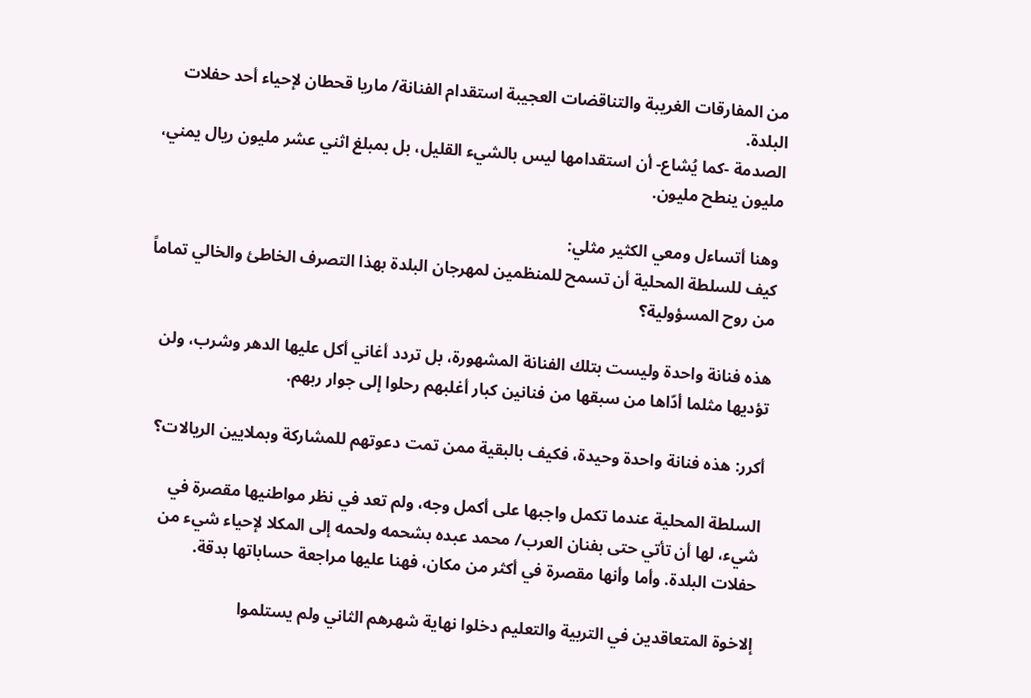من المفارقات الغريبة والتناقضات العجيبة استقدام الفنانة/ ماريا قحطان لإحياء أحد حفلات البلدة.
الصدمة -كما يُشاع- أن استقدامها ليس بالشيء القليل، بل بمبلغ اثني عشر مليون ريال يمني، مليون ينطح مليون.

وهنا أتساءل ومعي الكثير مثلي:
كيف للسلطة المحلية أن تسمح للمنظمين لمهرجان البلدة بهذا التصرف الخاطئ والخالي تماماً من روح المسؤولية؟

هذه فنانة واحدة وليست بتلك الفنانة المشهورة، بل تردد أغاني أكل عليها الدهر وشرب، ولن تؤديها مثلما أدّاها من سبقها من فنانين كبار أغلبهم رحلوا إلى جوار ربهم.

أكرر: هذه فنانة واحدة وحيدة، فكيف بالبقية ممن تمت دعوتهم للمشاركة وبملايين الريالات؟

السلطة المحلية عندما تكمل واجبها على أكمل وجه، ولم تعد في نظر مواطنيها مقصرة في شيء، لها أن تأتي حتى بفنان العرب/ محمد عبده بشحمه ولحمه إلى المكلا لإحياء شيء من حفلات البلدة. وأما وأنها مقصرة في أكثر من مكان، فهنا عليها مراجعة حساباتها بدقة.

إلاخوة المتعاقدين في التربية والتعليم دخلوا نهاية شهرهم الثاني ولم يستلموا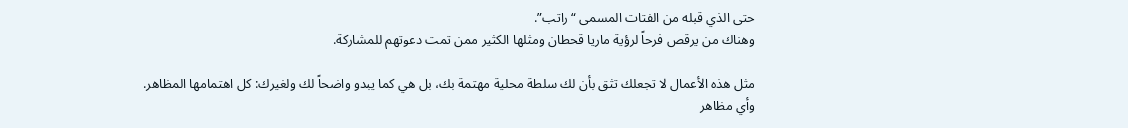حتى الذي قبله من الفتات المسمى “راتب”.
وهناك من يرقص فرحاً لرؤية ماريا قحطان ومثلها الكثير ممن تمت دعوتهم للمشاركة.

مثل هذه الأعمال لا تجعلك تثق بأن لك سلطة محلية مهتمة بك، بل هي كما يبدو واضحاً لك ولغيرك: كل اهتمامها المظاهر.
وأي مظاهر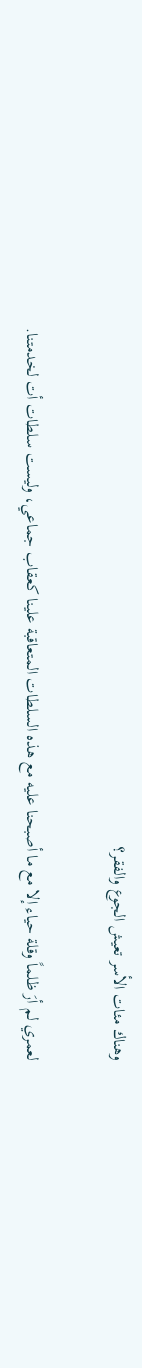وهناك مئات الأسر تعيش الجوع والفقر؟

لعمري لم أرَ ظلماً وقلة حياء إلا مع ما أصبحنا عليه مع هذه السلطات المتعاقبة علينا كعقاب جماعي، وليست سلطات أت لخدمتنا.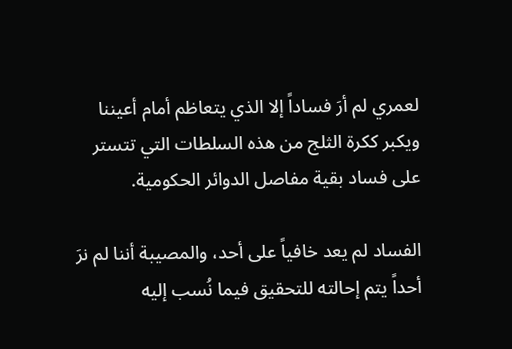لعمري لم أرَ فساداً إلا الذي يتعاظم أمام أعيننا ويكبر ككرة الثلج من هذه السلطات التي تتستر على فساد بقية مفاصل الدوائر الحكومية.

الفساد لم يعد خافياً على أحد، والمصيبة أننا لم نرَ أحداً يتم إحالته للتحقيق فيما نُسب إليه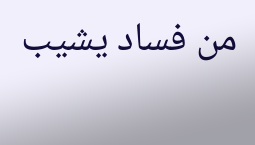من فساد يشيب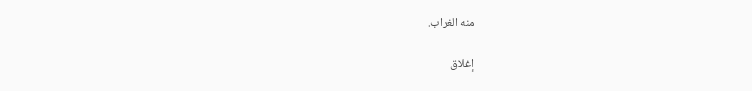منه الغراب.

إغلاق